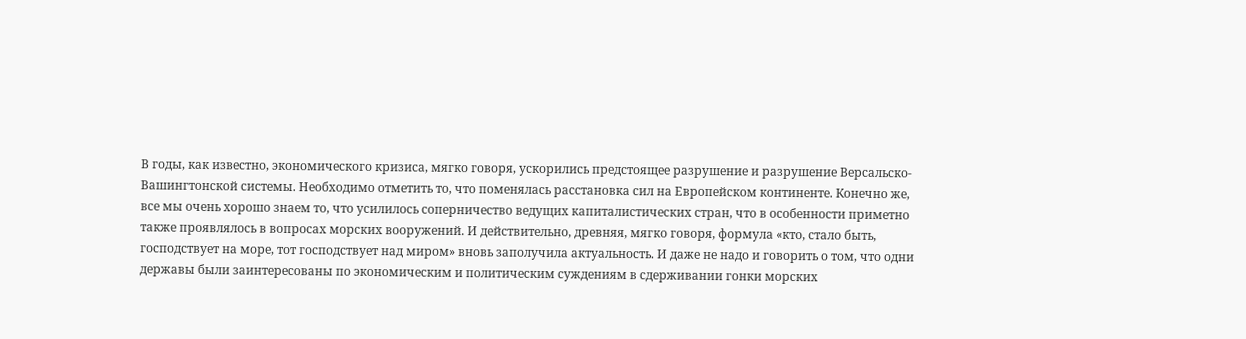В годы, как известно, экономического кризиса, мягко говоря, ускорились предстоящее разрушение и разрушение Версальско-Вашингтонской системы. Необходимо отметить то, что поменялась расстановка сил на Европейском континенте. Конечно же, все мы очень хорошо знаем то, что усилилось соперничество ведущих капиталистических стран, что в особенности приметно также проявлялось в вопросах морских вооружений. И действительно, древняя, мягко говоря, формула «кто, стало быть, господствует на море, тот господствует над миром» вновь заполучила актуальность. И даже не надо и говорить о том, что одни державы были заинтересованы по экономическим и политическим суждениям в сдерживании гонки морских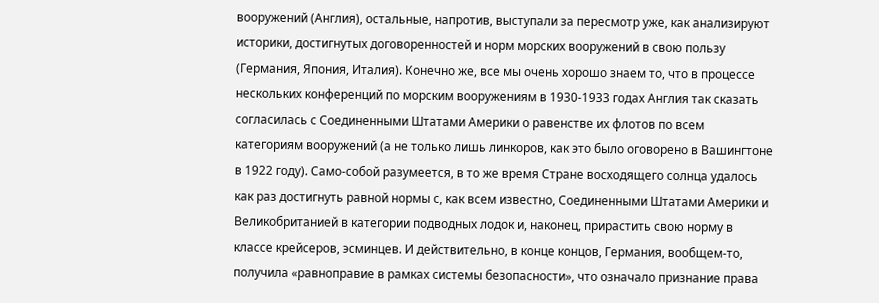вооружений (Англия), остальные, напротив, выступали за пересмотр уже, как анализируют историки, достигнутых договоренностей и норм морских вооружений в свою пользу (Германия, Япония, Италия). Конечно же, все мы очень хорошо знаем то, что в процессе нескольких конференций по морским вооружениям в 1930-1933 годах Англия так сказать согласилась с Соединенными Штатами Америки о равенстве их флотов по всем категориям вооружений (а не только лишь линкоров, как это было оговорено в Вашингтоне в 1922 году). Само-собой разумеется, в то же время Стране восходящего солнца удалось как раз достигнуть равной нормы с, как всем известно, Соединенными Штатами Америки и Великобританией в категории подводных лодок и, наконец, прирастить свою норму в классе крейсеров, эсминцев. И действительно, в конце концов, Германия, вообщем-то, получила «равноправие в рамках системы безопасности», что означало признание права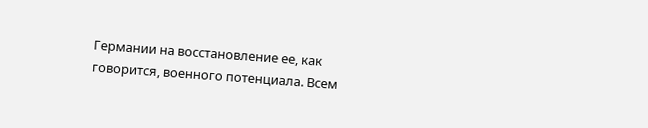Германии на восстановление ее, как говорится, военного потенциала. Всем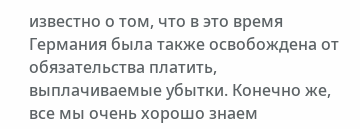известно о том, что в это время Германия была также освобождена от обязательства платить, выплачиваемые убытки. Конечно же, все мы очень хорошо знаем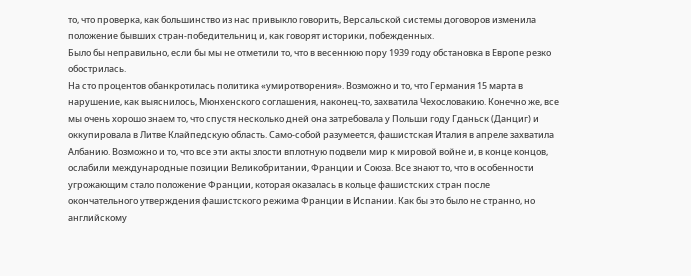то, что проверка, как большинство из нас привыкло говорить, Версальской системы договоров изменила положение бывших стран-победительниц и, как говорят историки, побежденных.
Было бы неправильно, если бы мы не отметили то, что в весеннюю пору 1939 году обстановка в Европе резко обострилась.
На сто процентов обанкротилась политика «умиротворения». Возможно и то, что Германия 15 марта в нарушение, как выяснилось, Мюнхенского соглашения, наконец-то, захватила Чехословакию. Конечно же, все мы очень хорошо знаем то, что спустя несколько дней она затребовала у Польши году Гданьск (Данциг) и оккупировала в Литве Клайпедскую область. Само-собой разумеется, фашистская Италия в апреле захватила Албанию. Возможно и то, что все эти акты злости вплотную подвели мир к мировой войне и, в конце концов, ослабили международные позиции Великобритании, Франции и Союза. Все знают то, что в особенности угрожающим стало положение Франции, которая оказалась в кольце фашистских стран после окончательного утверждения фашистского режима Франции в Испании. Как бы это было не странно, но английскому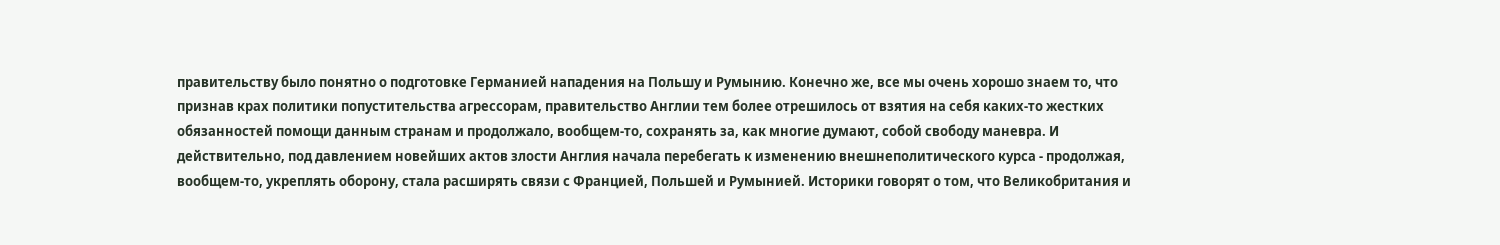правительству было понятно о подготовке Германией нападения на Польшу и Румынию. Конечно же, все мы очень хорошо знаем то, что признав крах политики попустительства агрессорам, правительство Англии тем более отрешилось от взятия на себя каких-то жестких обязанностей помощи данным странам и продолжало, вообщем-то, сохранять за, как многие думают, собой свободу маневра. И действительно, под давлением новейших актов злости Англия начала перебегать к изменению внешнеполитического курса - продолжая, вообщем-то, укреплять оборону, стала расширять связи с Францией, Польшей и Румынией. Историки говорят о том, что Великобритания и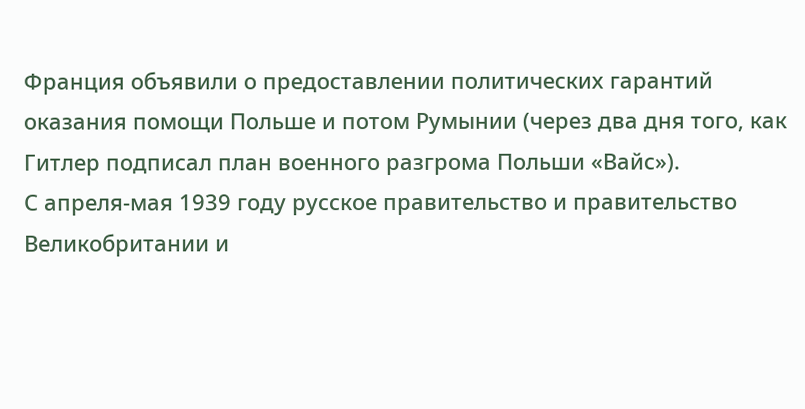Франция объявили о предоставлении политических гарантий оказания помощи Польше и потом Румынии (через два дня того, как Гитлер подписал план военного разгрома Польши «Вайс»).
С апреля-мая 1939 году русское правительство и правительство Великобритании и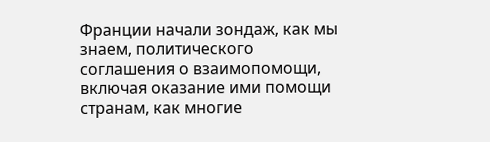Франции начали зондаж, как мы знаем, политического соглашения о взаимопомощи, включая оказание ими помощи странам, как многие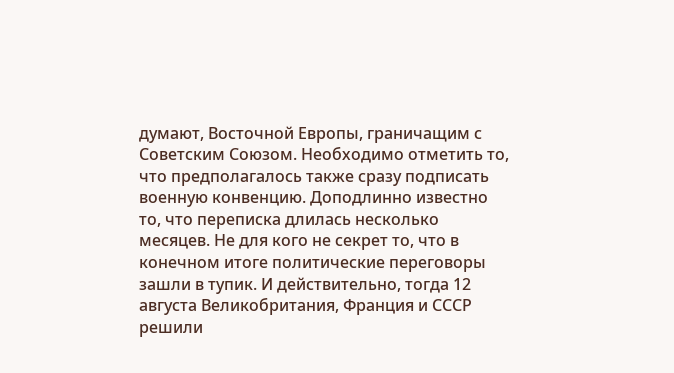думают, Восточной Европы, граничащим с Советским Союзом. Необходимо отметить то, что предполагалось также сразу подписать военную конвенцию. Доподлинно известно то, что переписка длилась несколько месяцев. Не для кого не секрет то, что в конечном итоге политические переговоры зашли в тупик. И действительно, тогда 12 августа Великобритания, Франция и СССР решили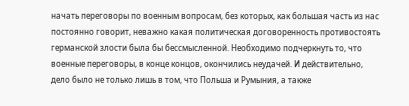начать переговоры по военным вопросам, без которых, как большая часть из нас постоянно говорит, неважно какая политическая договоренность противостоять германской злости была бы бессмысленной. Необходимо подчеркнуть то, что военные переговоры, в конце концов, окончились неудачей. И действительно, дело было не только лишь в том, что Польша и Румыния, а также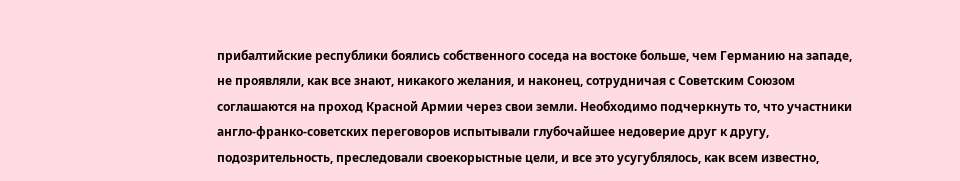прибалтийские республики боялись собственного соседа на востоке больше, чем Германию на западе, не проявляли, как все знают, никакого желания, и наконец, сотрудничая с Советским Союзом соглашаются на проход Красной Армии через свои земли. Необходимо подчеркнуть то, что участники англо-франко-советских переговоров испытывали глубочайшее недоверие друг к другу, подозрительность, преследовали своекорыстные цели, и все это усугублялось, как всем известно,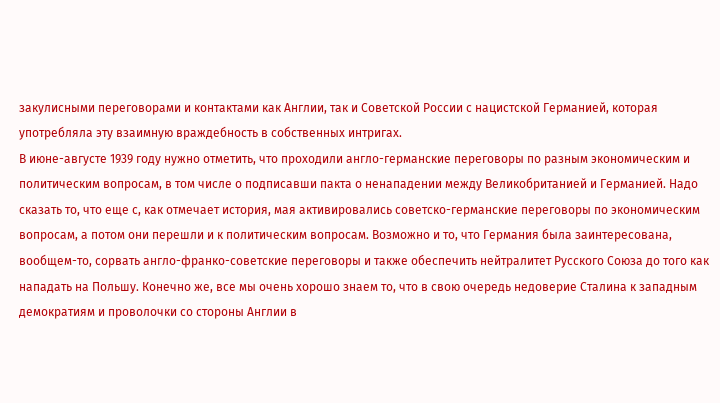закулисными переговорами и контактами как Англии, так и Советской России с нацистской Германией, которая употребляла эту взаимную враждебность в собственных интригах.
В июне-августе 1939 году нужно отметить, что проходили англо-германские переговоры по разным экономическим и политическим вопросам, в том числе о подписавши пакта о ненападении между Великобританией и Германией. Надо сказать то, что еще с, как отмечает история, мая активировались советско-германские переговоры по экономическим вопросам, а потом они перешли и к политическим вопросам. Возможно и то, что Германия была заинтересована, вообщем-то, сорвать англо-франко-советские переговоры и также обеспечить нейтралитет Русского Союза до того как нападать на Польшу. Конечно же, все мы очень хорошо знаем то, что в свою очередь недоверие Сталина к западным демократиям и проволочки со стороны Англии в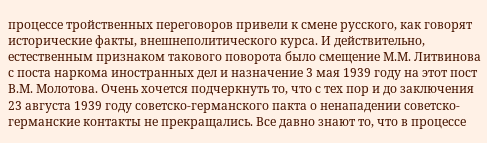процессе тройственных переговоров привели к смене русского, как говорят исторические факты, внешнеполитического курса. И действительно, естественным признаком такового поворота было смещение М.М. Литвинова с поста наркома иностранных дел и назначение 3 мая 1939 году на этот пост В.М. Молотова. Очень хочется подчеркнуть то, что с тех пор и до заключения 23 августа 1939 году советско-германского пакта о ненападении советско-германские контакты не прекращались. Все давно знают то, что в процессе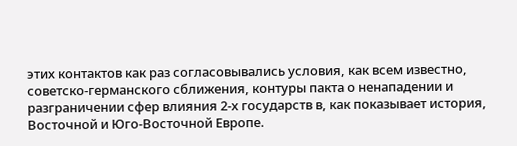этих контактов как раз согласовывались условия, как всем известно, советско-германского сближения, контуры пакта о ненападении и разграничении сфер влияния 2-х государств в, как показывает история, Восточной и Юго-Восточной Европе.